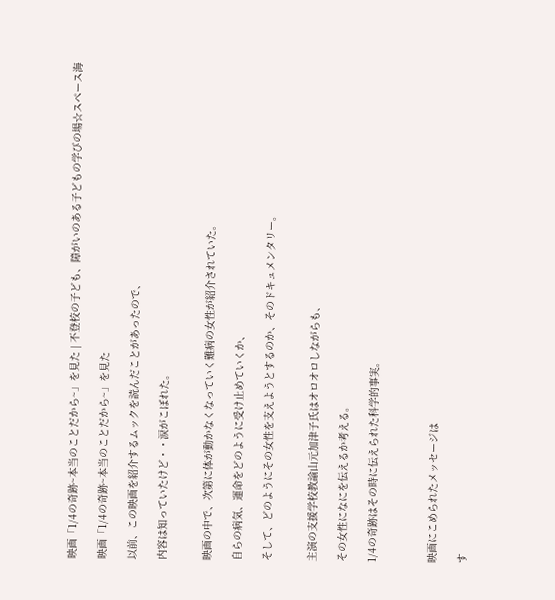映画「1/4の奇跡~本当のことだから~」を見た | 不登校の子ども、障がいのある子どもの学びの場☆スペース海

映画「1/4の奇跡~本当のことだから~」を見た

以前、この映画を紹介するムックを読んだことがあったので、

内容は知っていたけど・・涙がこぼれた。


映画の中で、次第に体が動かなくなっていく難病の女性が紹介されていた。

自らの病気、運命をどのように受け止めていくか、

そして、どのようにその女性を支えようとするのか、そのドキュメンタリー。


主演の支援学校教諭山元加津子氏はオロオロしながらも、

その女性になにを伝えるか考える。

1/4の奇跡はその時に伝えられた科学的事実。



映画にこめられたメッセージは

す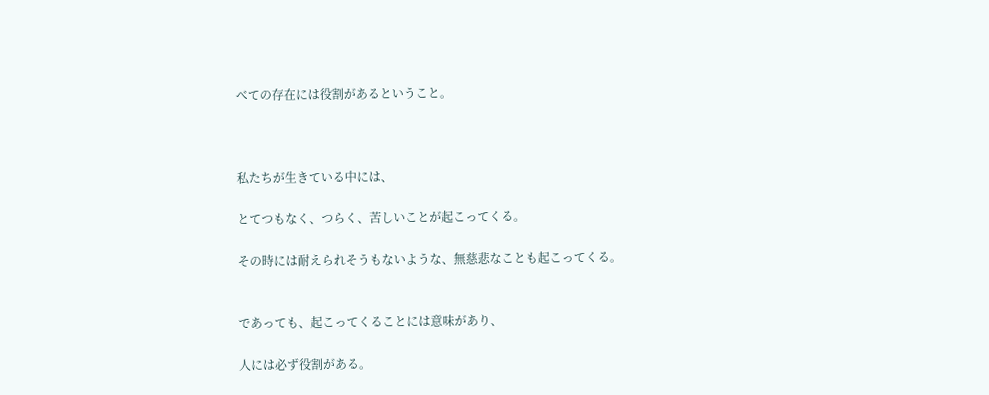べての存在には役割があるということ。



私たちが生きている中には、

とてつもなく、つらく、苦しいことが起こってくる。

その時には耐えられそうもないような、無慈悲なことも起こってくる。


であっても、起こってくることには意味があり、

人には必ず役割がある。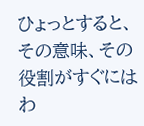ひょっとすると、その意味、その役割がすぐにはわ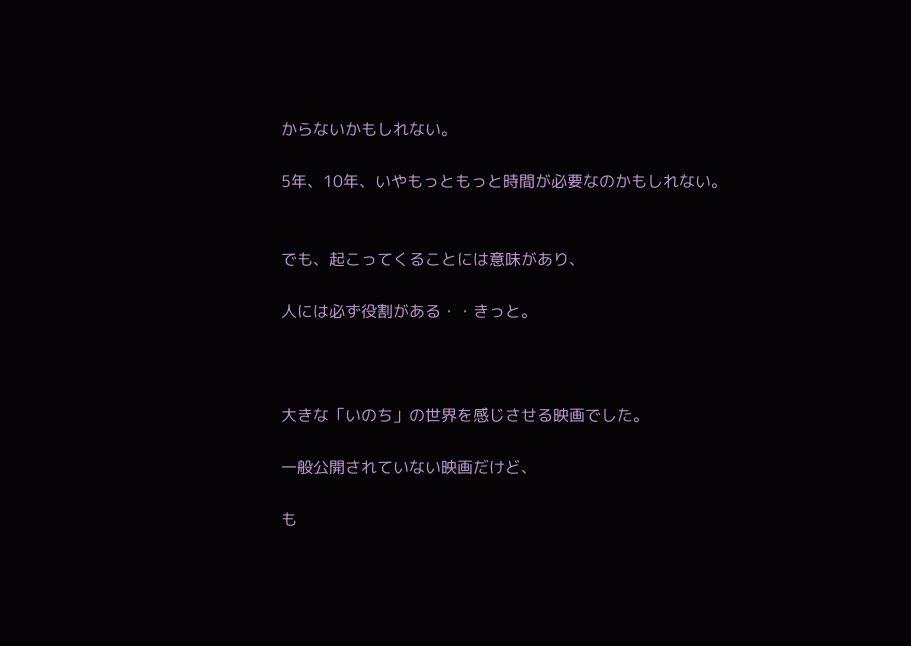からないかもしれない。

5年、10年、いやもっともっと時間が必要なのかもしれない。


でも、起こってくることには意味があり、

人には必ず役割がある・・きっと。



大きな「いのち」の世界を感じさせる映画でした。

一般公開されていない映画だけど、

も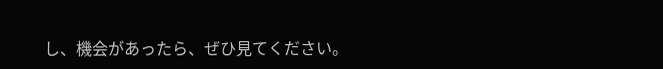し、機会があったら、ぜひ見てください。